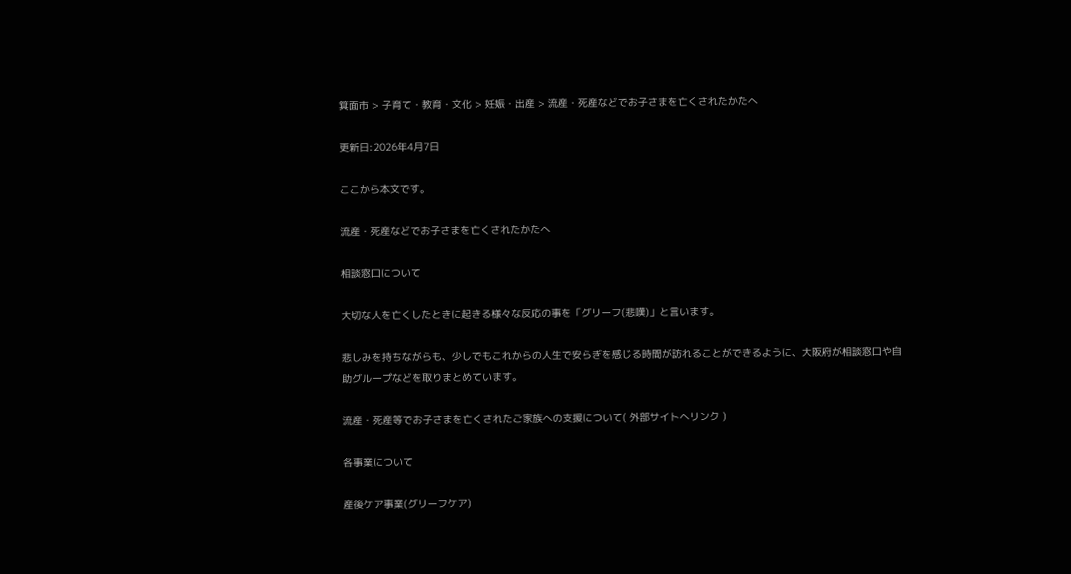箕面市 > 子育て・教育・文化 > 妊娠・出産 > 流産・死産などでお子さまを亡くされたかたへ

更新日:2026年4月7日

ここから本文です。

流産・死産などでお子さまを亡くされたかたへ

相談窓口について

大切な人を亡くしたときに起きる様々な反応の事を「グリーフ(悲嘆)」と言います。

悲しみを持ちながらも、少しでもこれからの人生で安らぎを感じる時間が訪れることができるように、大阪府が相談窓口や自助グループなどを取りまとめています。

流産・死産等でお子さまを亡くされたご家族への支援について( 外部サイトへリンク )

各事業について

産後ケア事業(グリーフケア)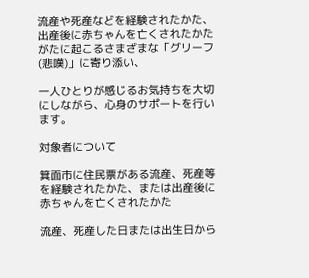流産や死産などを経験されたかた、出産後に赤ちゃんを亡くされたかたがたに起こるさまざまな「グリーフ(悲嘆)」に寄り添い、

一人ひとりが感じるお気持ちを大切にしながら、心身のサポートを行います。

対象者について

箕面市に住民票がある流産、死産等を経験されたかた、または出産後に赤ちゃんを亡くされたかた

流産、死産した日または出生日から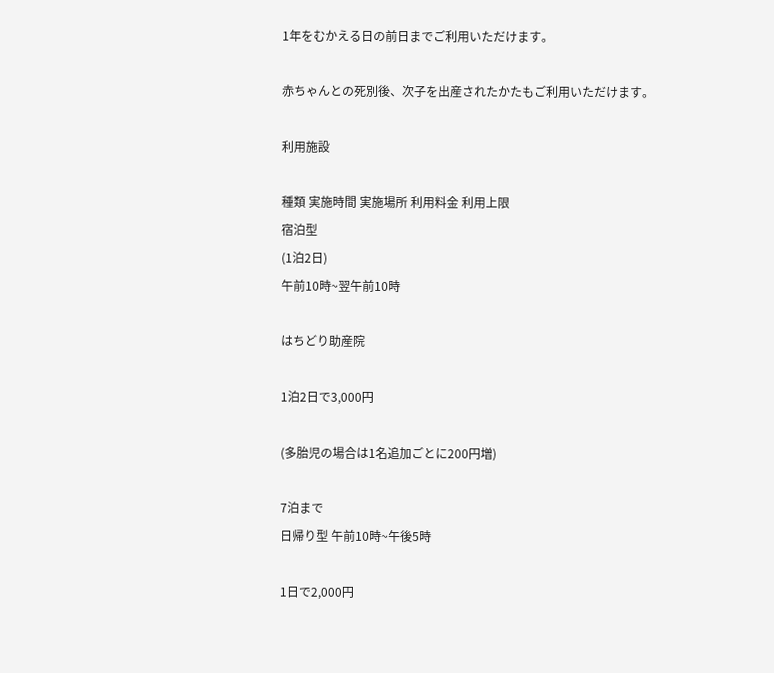1年をむかえる日の前日までご利用いただけます。

赤ちゃんとの死別後、次子を出産されたかたもご利用いただけます。

利用施設

種類 実施時間 実施場所 利用料金 利用上限
宿泊型
(1泊2日)
午前10時~翌午前10時

はちどり助産院

1泊2日で3,000円

(多胎児の場合は1名追加ごとに200円増)

7泊まで
日帰り型 午前10時~午後5時

1日で2,000円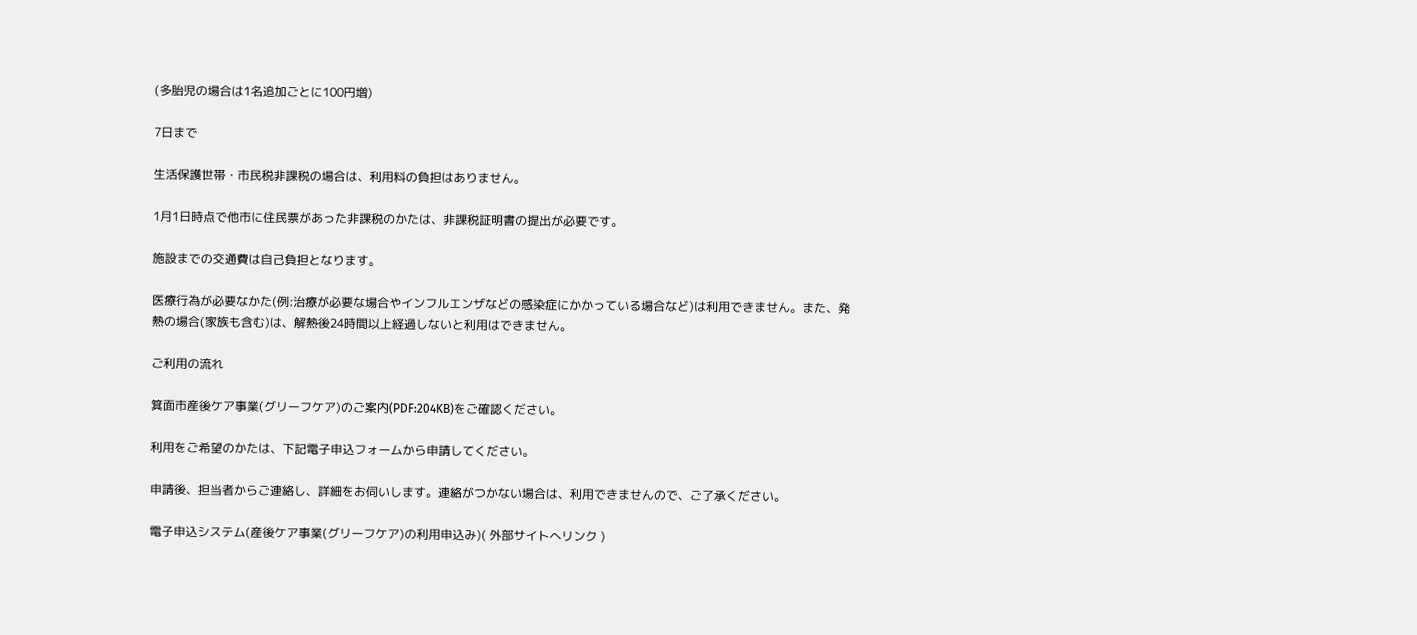(多胎児の場合は1名追加ごとに100円増)

7日まで

生活保護世帯・市民税非課税の場合は、利用料の負担はありません。

1月1日時点で他市に住民票があった非課税のかたは、非課税証明書の提出が必要です。

施設までの交通費は自己負担となります。

医療行為が必要なかた(例:治療が必要な場合やインフルエンザなどの感染症にかかっている場合など)は利用できません。また、発熱の場合(家族も含む)は、解熱後24時間以上経過しないと利用はできません。

ご利用の流れ

箕面市産後ケア事業(グリーフケア)のご案内(PDF:204KB)をご確認ください。

利用をご希望のかたは、下記電子申込フォームから申請してください。

申請後、担当者からご連絡し、詳細をお伺いします。連絡がつかない場合は、利用できませんので、ご了承ください。

電子申込システム(産後ケア事業(グリーフケア)の利用申込み)( 外部サイトへリンク )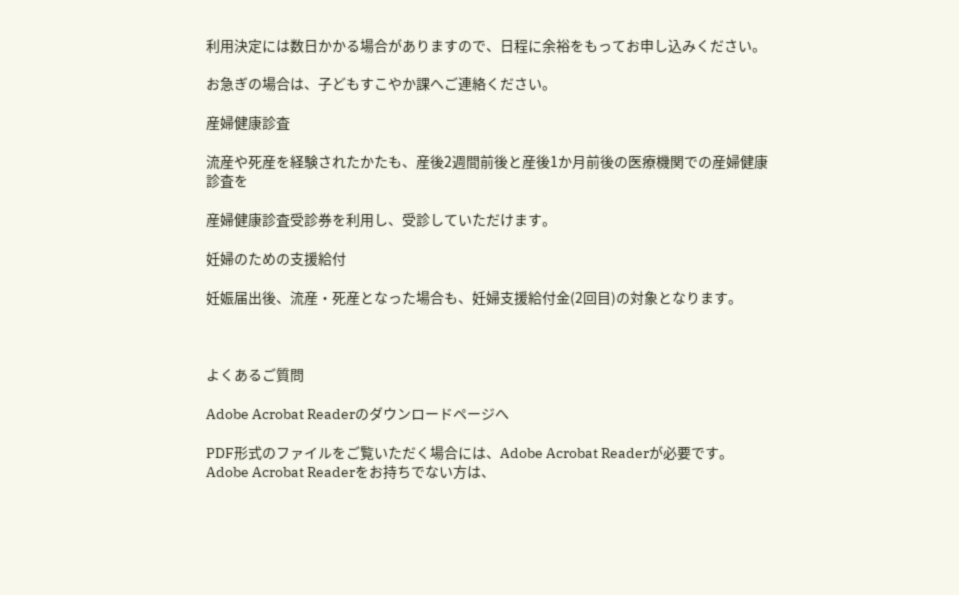利用決定には数日かかる場合がありますので、日程に余裕をもってお申し込みください。

お急ぎの場合は、子どもすこやか課へご連絡ください。

産婦健康診査

流産や死産を経験されたかたも、産後2週間前後と産後1か月前後の医療機関での産婦健康診査を

産婦健康診査受診券を利用し、受診していただけます。

妊婦のための支援給付

妊娠届出後、流産・死産となった場合も、妊婦支援給付金(2回目)の対象となります。



よくあるご質問

Adobe Acrobat Readerのダウンロードページへ

PDF形式のファイルをご覧いただく場合には、Adobe Acrobat Readerが必要です。Adobe Acrobat Readerをお持ちでない方は、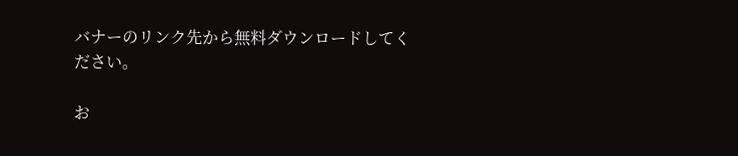バナーのリンク先から無料ダウンロードしてください。

お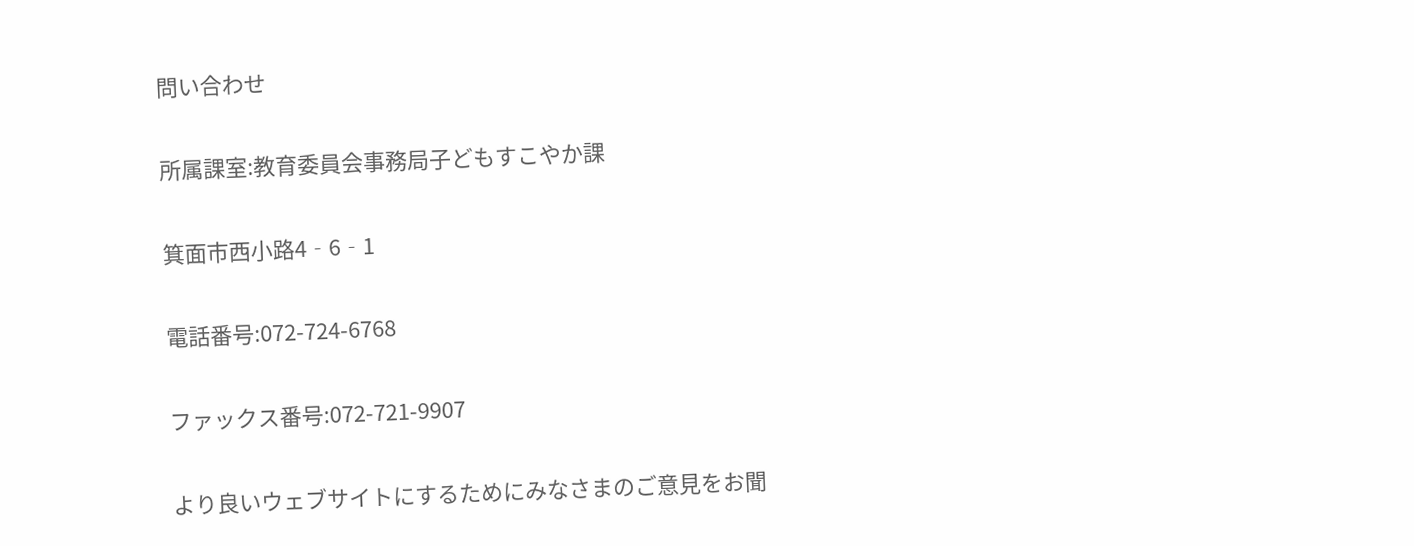問い合わせ

所属課室:教育委員会事務局子どもすこやか課

箕面市西小路4‐6‐1

電話番号:072-724-6768

ファックス番号:072-721-9907

より良いウェブサイトにするためにみなさまのご意見をお聞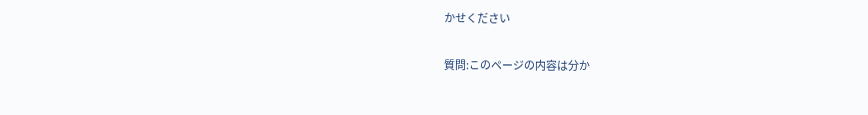かせください

質問:このページの内容は分か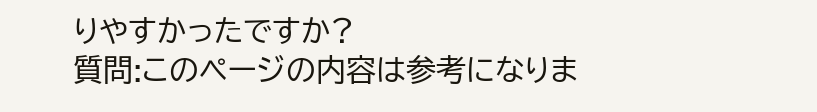りやすかったですか?
質問:このページの内容は参考になりま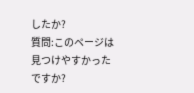したか?
質問:このページは見つけやすかったですか?